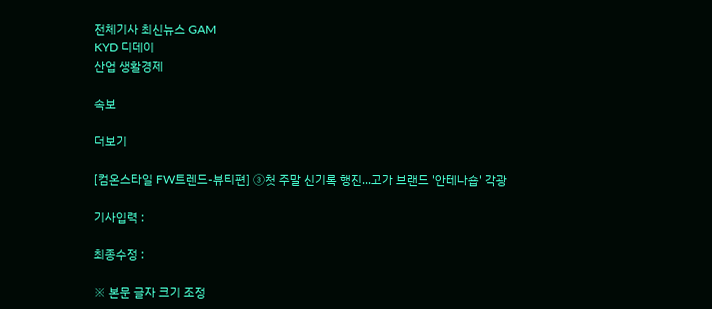전체기사 최신뉴스 GAM
KYD 디데이
산업 생활경제

속보

더보기

[컴온스타일 FW트렌드-뷰티편] ③첫 주말 신기록 행진...고가 브랜드 '안테나숍' 각광

기사입력 :

최종수정 :

※ 본문 글자 크기 조정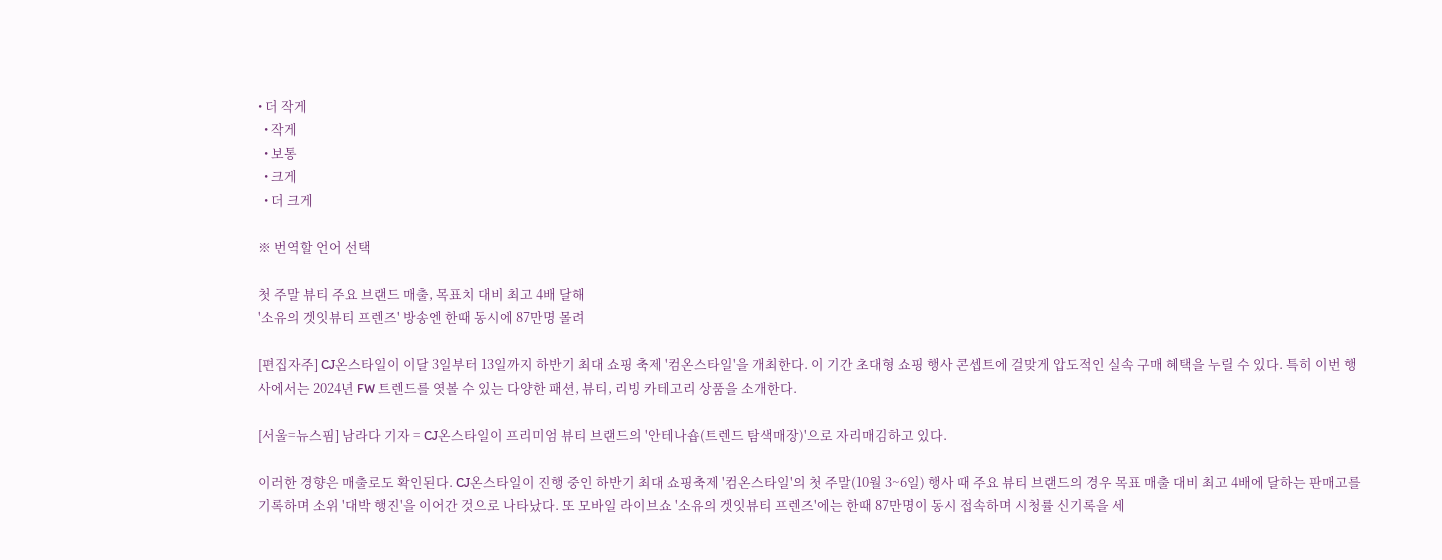• 더 작게
  • 작게
  • 보통
  • 크게
  • 더 크게

※ 번역할 언어 선택

첫 주말 뷰티 주요 브랜드 매출, 목표치 대비 최고 4배 달해
'소유의 겟잇뷰티 프렌즈' 방송엔 한때 동시에 87만명 몰려

[편집자주] CJ온스타일이 이달 3일부터 13일까지 하반기 최대 쇼핑 축제 '컴온스타일'을 개최한다. 이 기간 초대형 쇼핑 행사 콘셉트에 걸맞게 압도적인 실속 구매 혜택을 누릴 수 있다. 특히 이번 행사에서는 2024년 FW 트렌드를 엿볼 수 있는 다양한 패션, 뷰티, 리빙 카테고리 상품을 소개한다.

[서울=뉴스핌] 남라다 기자 = CJ온스타일이 프리미엄 뷰티 브랜드의 '안테나숍(트렌드 탐색매장)'으로 자리매김하고 있다.

이러한 경향은 매출로도 확인된다. CJ온스타일이 진행 중인 하반기 최대 쇼핑축제 '컴온스타일'의 첫 주말(10월 3~6일) 행사 때 주요 뷰티 브랜드의 경우 목표 매출 대비 최고 4배에 달하는 판매고를 기록하며 소위 '대박 행진'을 이어간 것으로 나타났다. 또 모바일 라이브쇼 '소유의 겟잇뷰티 프렌즈'에는 한때 87만명이 동시 접속하며 시청률 신기록을 세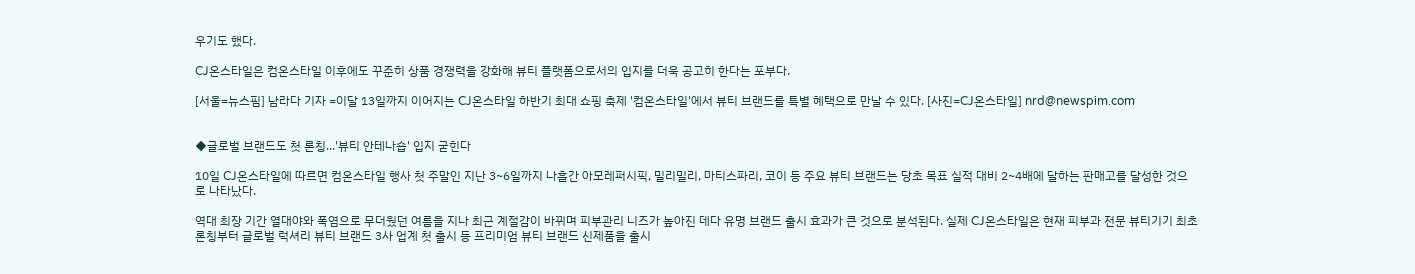우기도 했다.

CJ온스타일은 컴온스타일 이후에도 꾸준히 상품 경쟁력을 강화해 뷰티 플랫폼으로서의 입지를 더욱 공고히 한다는 포부다.

[서울=뉴스핌] 남라다 기자 =이달 13일까지 이어지는 CJ온스타일 하반기 최대 쇼핑 축제 '컴온스타일'에서 뷰티 브랜드를 특별 혜택으로 만날 수 있다. [사진=CJ온스타일] nrd@newspim.com


◆글로벌 브랜드도 첫 론칭...'뷰티 안테나숍' 입지 굳힌다

10일 CJ온스타일에 따르면 컴온스타일 행사 첫 주말인 지난 3~6일까지 나흘간 아모레퍼시픽, 밀리밀리, 마티스파리, 코이 등 주요 뷰티 브랜드는 당초 목표 실적 대비 2~4배에 달하는 판매고를 달성한 것으로 나타났다.

역대 최장 기간 열대야와 폭염으로 무더웠던 여름을 지나 최근 계절감이 바뀌며 피부관리 니즈가 높아진 데다 유명 브랜드 출시 효과가 큰 것으로 분석된다. 실제 CJ온스타일은 현재 피부과 전문 뷰티기기 최초 론칭부터 글로벌 럭셔리 뷰티 브랜드 3사 업계 첫 출시 등 프리미엄 뷰티 브랜드 신제품을 출시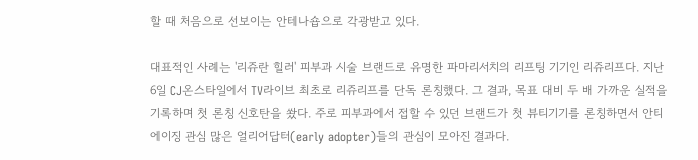할 때 처음으로 선보이는 안테나숍으로 각광받고 있다.

대표적인 사례는 '리쥬란 힐러' 피부과 시술 브랜드로 유명한 파마리서치의 리프팅 기기인 리쥬리프다. 지난 6일 CJ온스타일에서 TV라이브 최초로 리쥬리프를 단독 론칭했다. 그 결과, 목표 대비 두 배 가까운 실적을 기록하며 첫 론칭 신호탄을 쐈다. 주로 피부과에서 접할 수 있던 브랜드가 첫 뷰티기기를 론칭하면서 안티에이징 관심 많은 얼리어답터(early adopter)들의 관심이 모아진 결과다.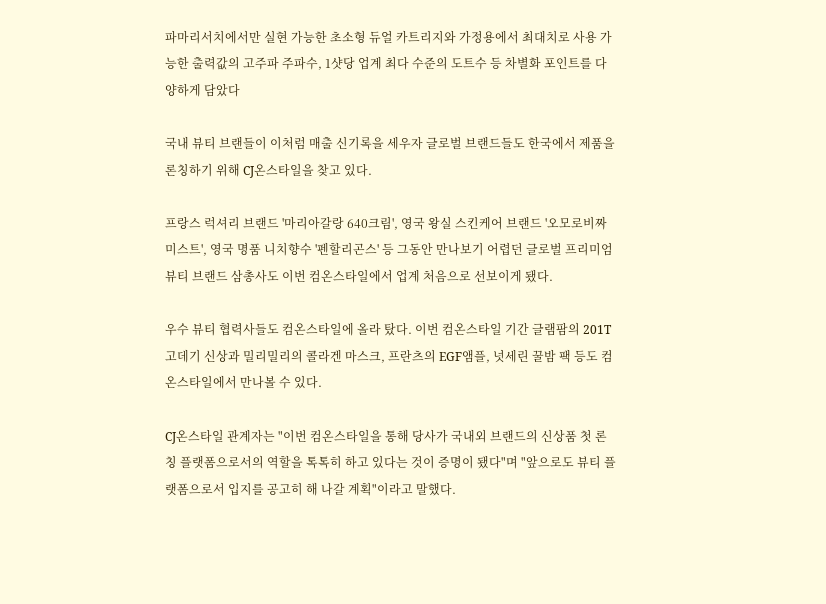파마리서치에서만 실현 가능한 초소형 듀얼 카트리지와 가정용에서 최대치로 사용 가능한 출력값의 고주파 주파수, 1샷당 업계 최다 수준의 도트수 등 차별화 포인트를 다양하게 담았다

국내 뷰티 브랜들이 이처럼 매출 신기록을 세우자 글로벌 브랜드들도 한국에서 제품을 론칭하기 위해 CJ온스타일을 찾고 있다.

프랑스 럭셔리 브랜드 '마리아갈랑 640크림', 영국 왕실 스킨케어 브랜드 '오모로비짜 미스트', 영국 명품 니치향수 '펜할리곤스' 등 그동안 만나보기 어렵던 글로벌 프리미엄 뷰티 브랜드 삼총사도 이번 컴온스타일에서 업계 처음으로 선보이게 됐다.

우수 뷰티 협력사들도 컴온스타일에 올라 탔다. 이번 컴온스타일 기간 글램팜의 201T 고데기 신상과 밀리밀리의 콜라겐 마스크, 프란츠의 EGF앰플, 넛세린 꿀밤 팩 등도 컴온스타일에서 만나볼 수 있다.

CJ온스타일 관계자는 "이번 컴온스타일을 통해 당사가 국내외 브랜드의 신상품 첫 론칭 플랫폼으로서의 역할을 톡톡히 하고 있다는 것이 증명이 됐다"며 "앞으로도 뷰티 플랫폼으로서 입지를 공고히 해 나갈 계획"이라고 말했다.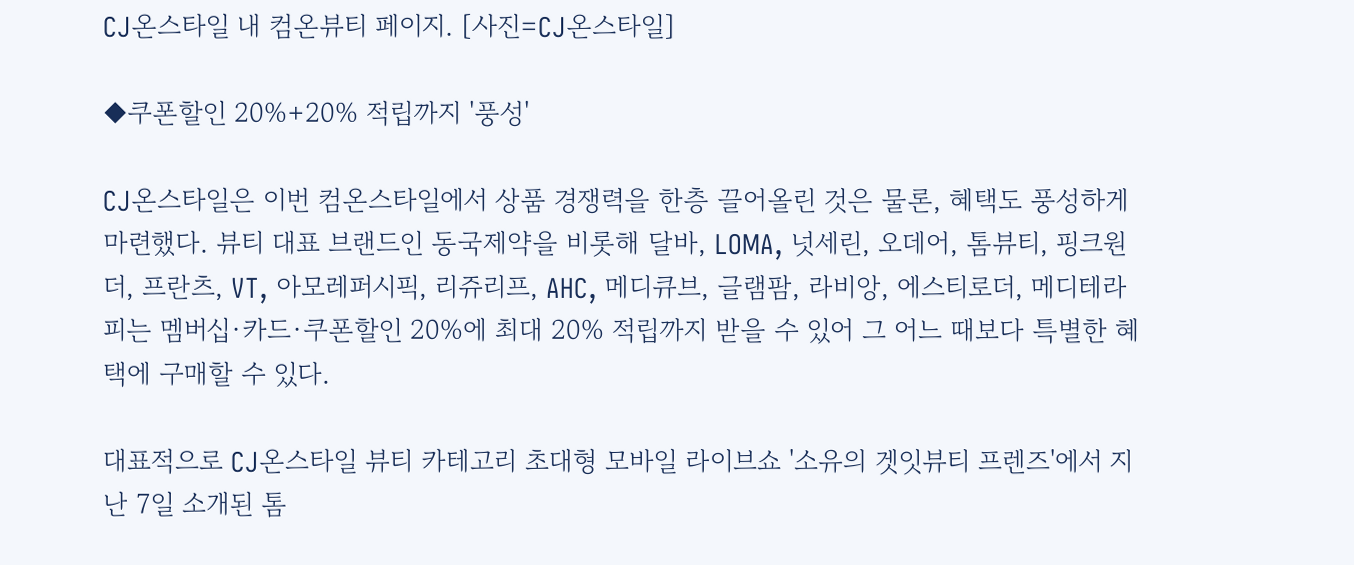CJ온스타일 내 컴온뷰티 페이지. [사진=CJ온스타일]

◆쿠폰할인 20%+20% 적립까지 '풍성'

CJ온스타일은 이번 컴온스타일에서 상품 경쟁력을 한층 끌어올린 것은 물론, 혜택도 풍성하게 마련했다. 뷰티 대표 브랜드인 동국제약을 비롯해 달바, LOMA, 넛세린, 오데어, 톰뷰티, 핑크원더, 프란츠, VT, 아모레퍼시픽, 리쥬리프, AHC, 메디큐브, 글램팜, 라비앙, 에스티로더, 메디테라피는 멤버십∙카드∙쿠폰할인 20%에 최대 20% 적립까지 받을 수 있어 그 어느 때보다 특별한 혜택에 구매할 수 있다.

대표적으로 CJ온스타일 뷰티 카테고리 초대형 모바일 라이브쇼 '소유의 겟잇뷰티 프렌즈'에서 지난 7일 소개된 톰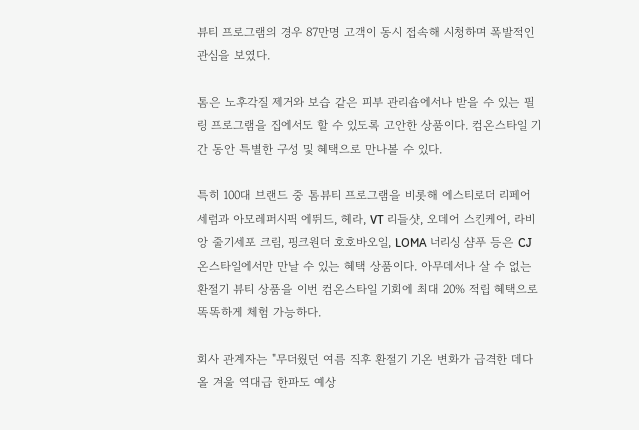뷰티 프로그램의 경우 87만명 고객이 동시 접속해 시청하며 폭발적인 관심을 보였다.

톰은 노후각질 제거와 보습 같은 피부 관리숍에서나 받을 수 있는 필링 프로그램을 집에서도 할 수 있도록 고안한 상품이다. 컴온스타일 기간 동안 특별한 구성 및 혜택으로 만나볼 수 있다.

특히 100대 브랜드 중 톰뷰티 프로그램을 비롯해 에스티로더 리페어 세럼과 아모레퍼시픽 에뛰드, 헤라, VT 리들샷, 오데어 스킨케어, 라비앙 줄기세포 크림, 핑크원더 호호바오일, LOMA 너리싱 샴푸 등은 CJ온스타일에서만 만날 수 있는 혜택 상품이다. 아무데서나 살 수 없는 환절기 뷰티 상품을 이번 컴온스타일 기회에 최대 20% 적립 혜택으로 똑똑하게 체험 가능하다.

회사 관계자는 "무더웠던 여름 직후 환절기 기온 변화가 급격한 데다 올 겨울 역대급 한파도 예상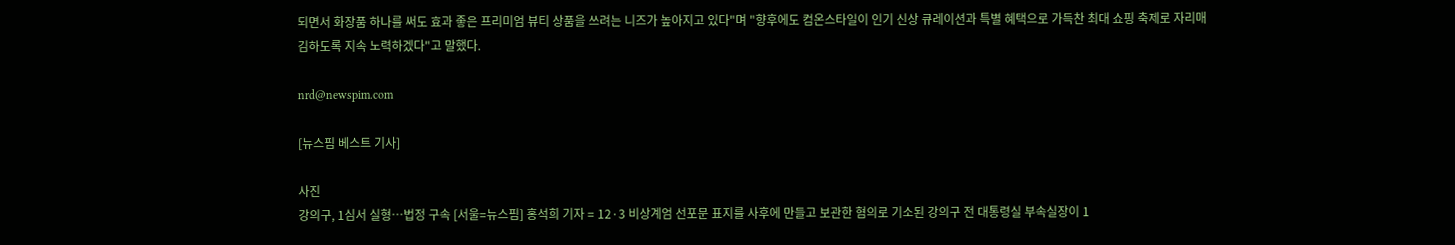되면서 화장품 하나를 써도 효과 좋은 프리미엄 뷰티 상품을 쓰려는 니즈가 높아지고 있다"며 "향후에도 컴온스타일이 인기 신상 큐레이션과 특별 혜택으로 가득찬 최대 쇼핑 축제로 자리매김하도록 지속 노력하겠다"고 말했다.

nrd@newspim.com

[뉴스핌 베스트 기사]

사진
강의구, 1심서 실형…법정 구속 [서울=뉴스핌] 홍석희 기자 = 12·3 비상계엄 선포문 표지를 사후에 만들고 보관한 혐의로 기소된 강의구 전 대통령실 부속실장이 1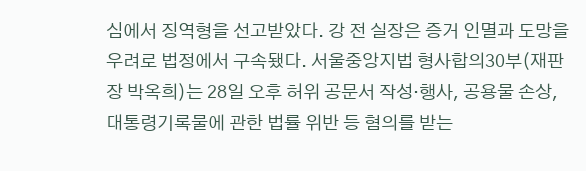심에서 징역형을 선고받았다. 강 전 실장은 증거 인멸과 도망을 우려로 법정에서 구속됐다. 서울중앙지법 형사합의30부(재판장 박옥희)는 28일 오후 허위 공문서 작성·행사, 공용물 손상, 대통령기록물에 관한 법률 위반 등 혐의를 받는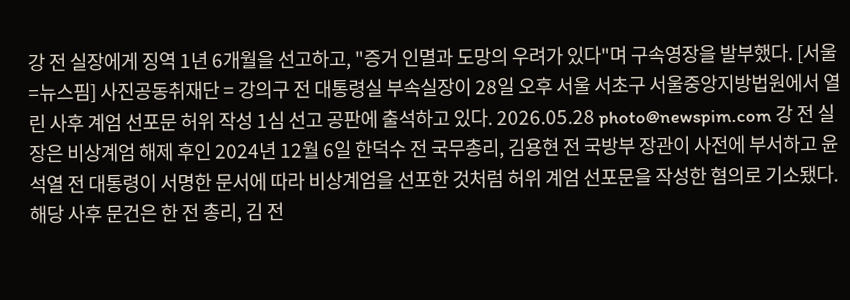강 전 실장에게 징역 1년 6개월을 선고하고, "증거 인멸과 도망의 우려가 있다"며 구속영장을 발부했다. [서울=뉴스핌] 사진공동취재단 = 강의구 전 대통령실 부속실장이 28일 오후 서울 서초구 서울중앙지방법원에서 열린 사후 계엄 선포문 허위 작성 1심 선고 공판에 출석하고 있다. 2026.05.28 photo@newspim.com 강 전 실장은 비상계엄 해제 후인 2024년 12월 6일 한덕수 전 국무총리, 김용현 전 국방부 장관이 사전에 부서하고 윤석열 전 대통령이 서명한 문서에 따라 비상계엄을 선포한 것처럼 허위 계엄 선포문을 작성한 혐의로 기소됐다. 해당 사후 문건은 한 전 총리, 김 전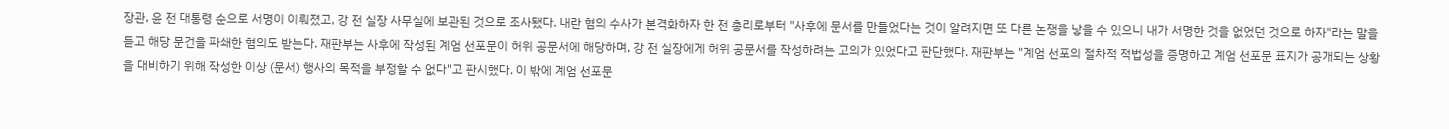장관, 윤 전 대통령 순으로 서명이 이뤄졌고, 강 전 실장 사무실에 보관된 것으로 조사됐다. 내란 혐의 수사가 본격화하자 한 전 총리로부터 "사후에 문서를 만들었다는 것이 알려지면 또 다른 논쟁을 낳을 수 있으니 내가 서명한 것을 없었던 것으로 하자"라는 말을 듣고 해당 문건을 파쇄한 혐의도 받는다. 재판부는 사후에 작성된 계엄 선포문이 허위 공문서에 해당하며, 강 전 실장에게 허위 공문서를 작성하려는 고의가 있었다고 판단했다. 재판부는 "계엄 선포의 절차적 적법성을 증명하고 계엄 선포문 표지가 공개되는 상황을 대비하기 위해 작성한 이상 (문서) 행사의 목적을 부정할 수 없다"고 판시했다. 이 밖에 계엄 선포문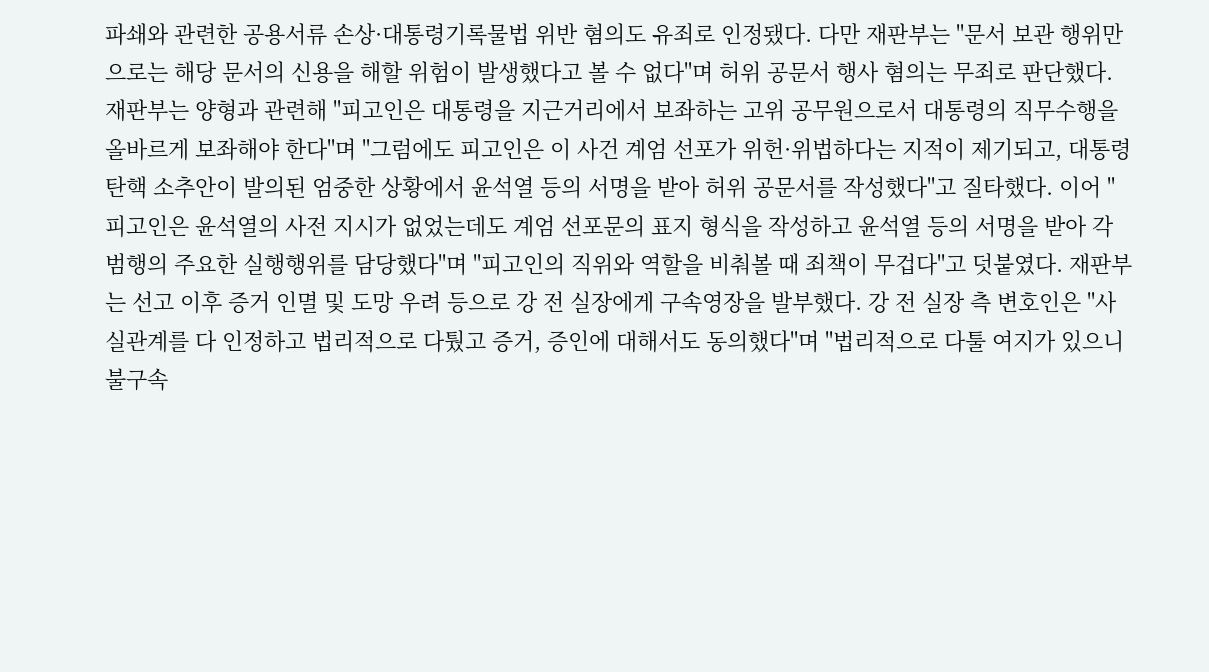파쇄와 관련한 공용서류 손상·대통령기록물법 위반 혐의도 유죄로 인정됐다. 다만 재판부는 "문서 보관 행위만으로는 해당 문서의 신용을 해할 위험이 발생했다고 볼 수 없다"며 허위 공문서 행사 혐의는 무죄로 판단했다. 재판부는 양형과 관련해 "피고인은 대통령을 지근거리에서 보좌하는 고위 공무원으로서 대통령의 직무수행을 올바르게 보좌해야 한다"며 "그럼에도 피고인은 이 사건 계엄 선포가 위헌·위법하다는 지적이 제기되고, 대통령 탄핵 소추안이 발의된 엄중한 상황에서 윤석열 등의 서명을 받아 허위 공문서를 작성했다"고 질타했다. 이어 "피고인은 윤석열의 사전 지시가 없었는데도 계엄 선포문의 표지 형식을 작성하고 윤석열 등의 서명을 받아 각 범행의 주요한 실행행위를 담당했다"며 "피고인의 직위와 역할을 비춰볼 때 죄책이 무겁다"고 덧붙였다. 재판부는 선고 이후 증거 인멸 및 도망 우려 등으로 강 전 실장에게 구속영장을 발부했다. 강 전 실장 측 변호인은 "사실관계를 다 인정하고 법리적으로 다퉜고 증거, 증인에 대해서도 동의했다"며 "법리적으로 다툴 여지가 있으니 불구속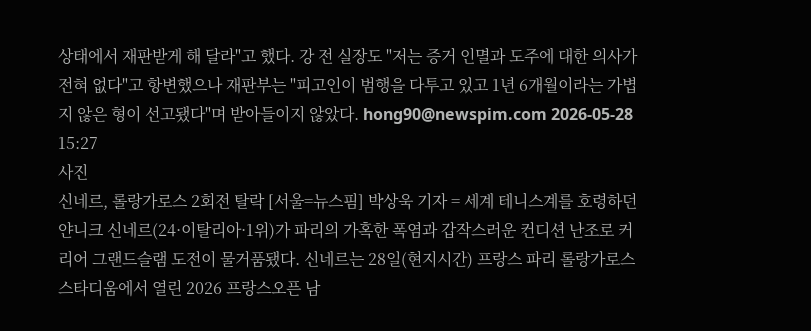상태에서 재판받게 해 달라"고 했다. 강 전 실장도 "저는 증거 인멸과 도주에 대한 의사가 전혀 없다"고 항변했으나 재판부는 "피고인이 범행을 다투고 있고 1년 6개월이라는 가볍지 않은 형이 선고됐다"며 받아들이지 않았다. hong90@newspim.com 2026-05-28 15:27
사진
신네르, 롤랑가로스 2회전 탈락 [서울=뉴스핌] 박상욱 기자 = 세계 테니스계를 호령하던 얀니크 신네르(24·이탈리아·1위)가 파리의 가혹한 폭염과 갑작스러운 컨디션 난조로 커리어 그랜드슬램 도전이 물거품됐다. 신네르는 28일(현지시간) 프랑스 파리 롤랑가로스 스타디움에서 열린 2026 프랑스오픈 남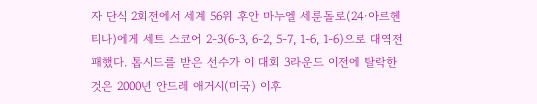자 단식 2회전에서 세계 56위 후안 마누엘 세룬돌로(24·아르헨티나)에게 세트 스코어 2-3(6-3, 6-2, 5-7, 1-6, 1-6)으로 대역전패했다. 톱시드를 받은 선수가 이 대회 3라운드 이전에 탈락한 것은 2000년 안드레 애거시(미국) 이후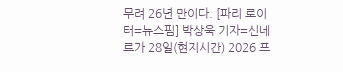무려 26년 만이다. [파리 로이터=뉴스핌] 박상욱 기자=신네르가 28일(현지시간) 2026 프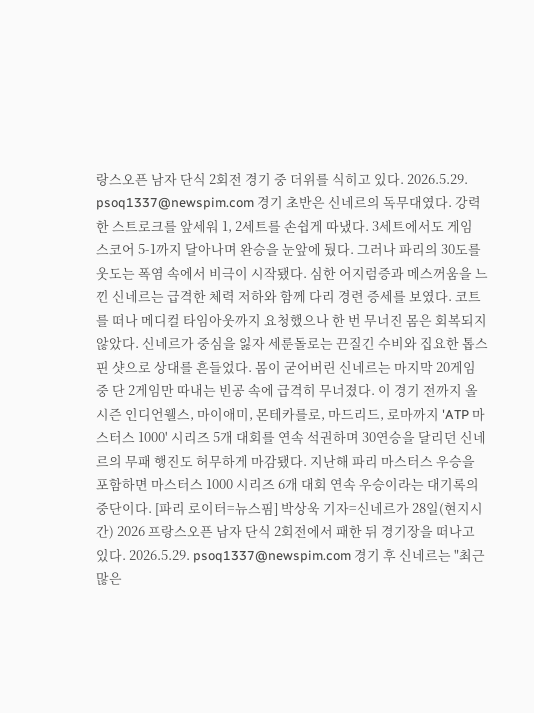랑스오픈 남자 단식 2회전 경기 중 더위를 식히고 있다. 2026.5.29. psoq1337@newspim.com 경기 초반은 신네르의 독무대였다. 강력한 스트로크를 앞세워 1, 2세트를 손쉽게 따냈다. 3세트에서도 게임 스코어 5-1까지 달아나며 완승을 눈앞에 뒀다. 그러나 파리의 30도를 웃도는 폭염 속에서 비극이 시작됐다. 심한 어지럼증과 메스꺼움을 느낀 신네르는 급격한 체력 저하와 함께 다리 경련 증세를 보였다. 코트를 떠나 메디컬 타임아웃까지 요청했으나 한 번 무너진 몸은 회복되지 않았다. 신네르가 중심을 잃자 세룬돌로는 끈질긴 수비와 집요한 톱스핀 샷으로 상대를 흔들었다. 몸이 굳어버린 신네르는 마지막 20게임 중 단 2게임만 따내는 빈공 속에 급격히 무너졌다. 이 경기 전까지 올 시즌 인디언웰스, 마이애미, 몬테카를로, 마드리드, 로마까지 'ATP 마스터스 1000' 시리즈 5개 대회를 연속 석권하며 30연승을 달리던 신네르의 무패 행진도 허무하게 마감됐다. 지난해 파리 마스터스 우승을 포함하면 마스터스 1000 시리즈 6개 대회 연속 우승이라는 대기록의 중단이다. [파리 로이터=뉴스핌] 박상욱 기자=신네르가 28일(현지시간) 2026 프랑스오픈 남자 단식 2회전에서 패한 뒤 경기장을 떠나고 있다. 2026.5.29. psoq1337@newspim.com 경기 후 신네르는 "최근 많은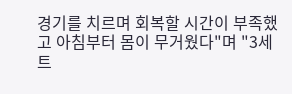경기를 치르며 회복할 시간이 부족했고 아침부터 몸이 무거웠다"며 "3세트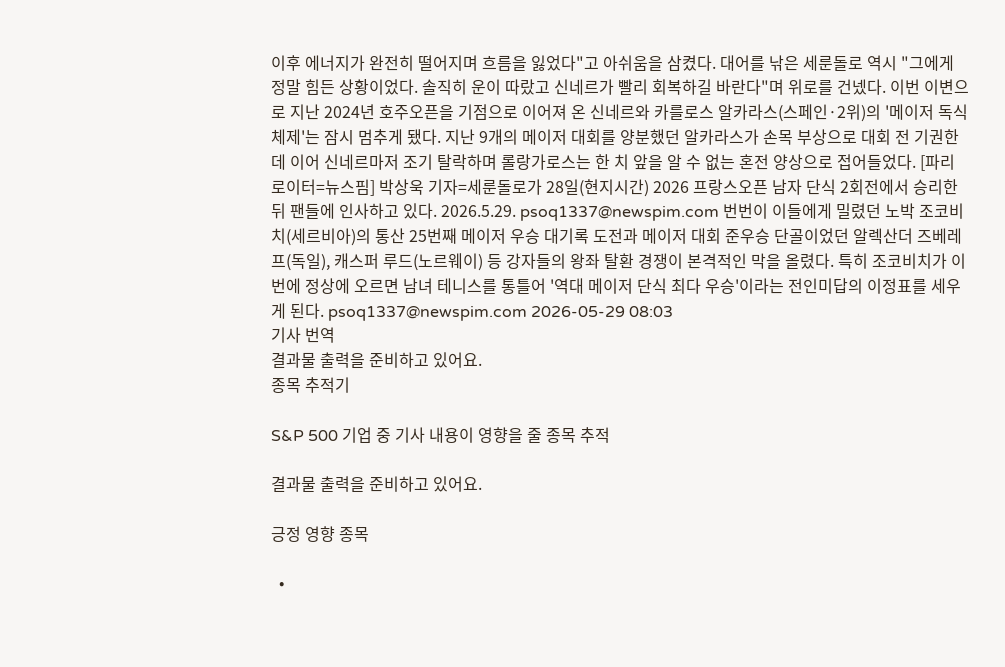이후 에너지가 완전히 떨어지며 흐름을 잃었다"고 아쉬움을 삼켰다. 대어를 낚은 세룬돌로 역시 "그에게 정말 힘든 상황이었다. 솔직히 운이 따랐고 신네르가 빨리 회복하길 바란다"며 위로를 건넸다. 이번 이변으로 지난 2024년 호주오픈을 기점으로 이어져 온 신네르와 카를로스 알카라스(스페인·2위)의 '메이저 독식 체제'는 잠시 멈추게 됐다. 지난 9개의 메이저 대회를 양분했던 알카라스가 손목 부상으로 대회 전 기권한 데 이어 신네르마저 조기 탈락하며 롤랑가로스는 한 치 앞을 알 수 없는 혼전 양상으로 접어들었다. [파리 로이터=뉴스핌] 박상욱 기자=세룬돌로가 28일(현지시간) 2026 프랑스오픈 남자 단식 2회전에서 승리한 뒤 팬들에 인사하고 있다. 2026.5.29. psoq1337@newspim.com 번번이 이들에게 밀렸던 노박 조코비치(세르비아)의 통산 25번째 메이저 우승 대기록 도전과 메이저 대회 준우승 단골이었던 알렉산더 즈베레프(독일), 캐스퍼 루드(노르웨이) 등 강자들의 왕좌 탈환 경쟁이 본격적인 막을 올렸다. 특히 조코비치가 이번에 정상에 오르면 남녀 테니스를 통틀어 '역대 메이저 단식 최다 우승'이라는 전인미답의 이정표를 세우게 된다. psoq1337@newspim.com 2026-05-29 08:03
기사 번역
결과물 출력을 준비하고 있어요.
종목 추적기

S&P 500 기업 중 기사 내용이 영향을 줄 종목 추적

결과물 출력을 준비하고 있어요.

긍정 영향 종목

  •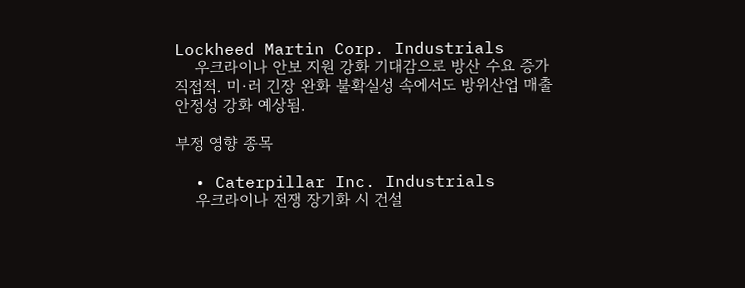Lockheed Martin Corp. Industrials
    우크라이나 안보 지원 강화 기대감으로 방산 수요 증가 직접적. 미·러 긴장 완화 불확실성 속에서도 방위산업 매출 안정성 강화 예상됨.

부정 영향 종목

  • Caterpillar Inc. Industrials
    우크라이나 전쟁 장기화 시 건설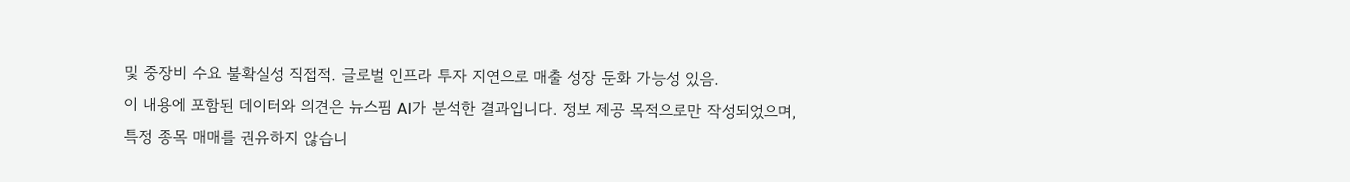및 중장비 수요 불확실성 직접적. 글로벌 인프라 투자 지연으로 매출 성장 둔화 가능성 있음.
이 내용에 포함된 데이터와 의견은 뉴스핌 AI가 분석한 결과입니다. 정보 제공 목적으로만 작성되었으며, 특정 종목 매매를 권유하지 않습니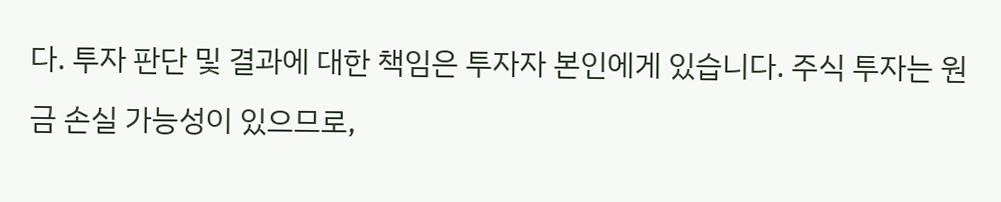다. 투자 판단 및 결과에 대한 책임은 투자자 본인에게 있습니다. 주식 투자는 원금 손실 가능성이 있으므로,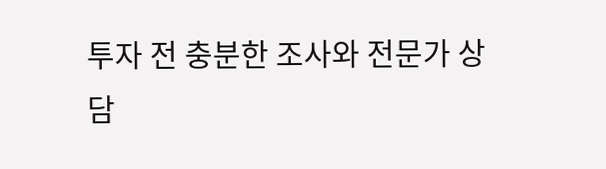투자 전 충분한 조사와 전문가 상담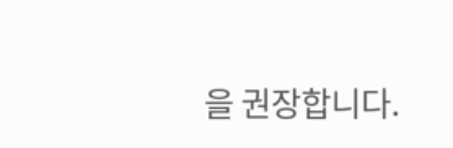을 권장합니다.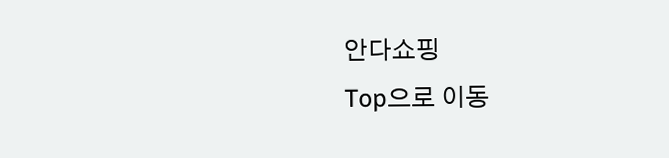안다쇼핑
Top으로 이동